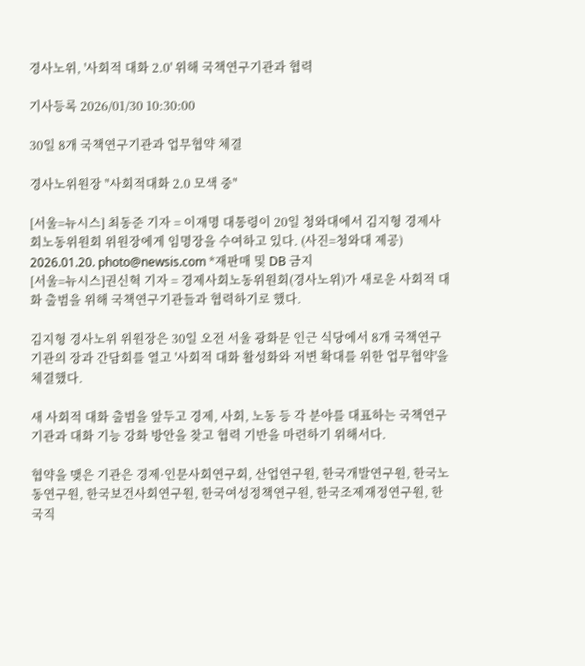경사노위, '사회적 대화 2.0' 위해 국책연구기관과 협력

기사등록 2026/01/30 10:30:00

30일 8개 국책연구기관과 업무협약 체결

경사노위원장 "사회적대화 2.0 모색 중"

[서울=뉴시스] 최동준 기자 = 이재명 대통령이 20일 청와대에서 김지형 경제사회노동위원회 위원장에게 임명장을 수여하고 있다. (사진=청와대 제공) 2026.01.20. photo@newsis.com *재판매 및 DB 금지
[서울=뉴시스]권신혁 기자 = 경제사회노동위원회(경사노위)가 새로운 사회적 대화 출범을 위해 국책연구기관들과 협력하기로 했다.

김지형 경사노위 위원장은 30일 오전 서울 광화문 인근 식당에서 8개 국책연구기관의 장과 간담회를 열고 '사회적 대화 활성화와 저변 확대를 위한 업무협약'을 체결했다.

새 사회적 대화 출범을 앞두고 경제, 사회, 노동 등 각 분야를 대표하는 국책연구기관과 대화 기능 강화 방안을 찾고 협력 기반을 마련하기 위해서다.

협약을 맺은 기관은 경제·인문사회연구회, 산업연구원, 한국개발연구원, 한국노동연구원, 한국보건사회연구원, 한국여성정책연구원, 한국조제재정연구원, 한국직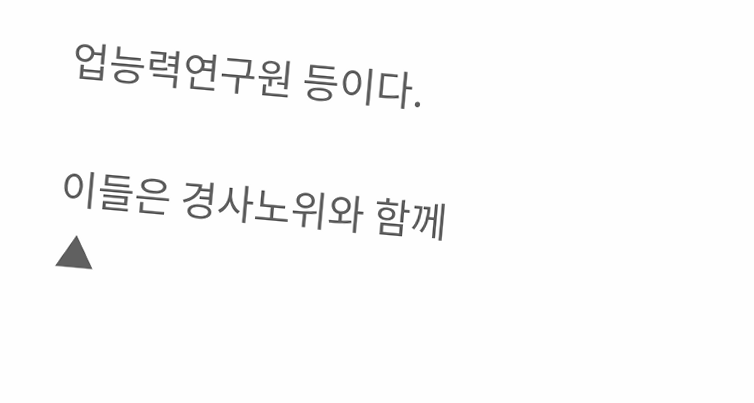업능력연구원 등이다.

이들은 경사노위와 함께 ▲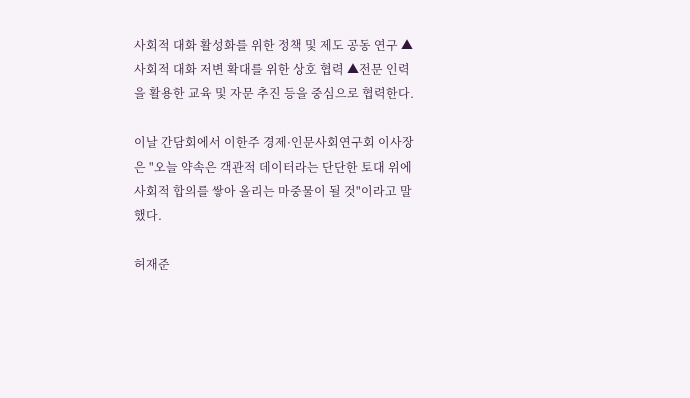사회적 대화 활성화를 위한 정책 및 제도 공동 연구 ▲사회적 대화 저변 확대를 위한 상호 협력 ▲전문 인력을 활용한 교육 및 자문 추진 등을 중심으로 협력한다.

이날 간담회에서 이한주 경제·인문사회연구회 이사장은 "오늘 약속은 객관적 데이터라는 단단한 토대 위에 사회적 합의를 쌓아 올리는 마중물이 될 것"이라고 말했다.

허재준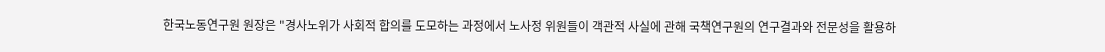한국노동연구원 원장은 "경사노위가 사회적 합의를 도모하는 과정에서 노사정 위원들이 객관적 사실에 관해 국책연구원의 연구결과와 전문성을 활용하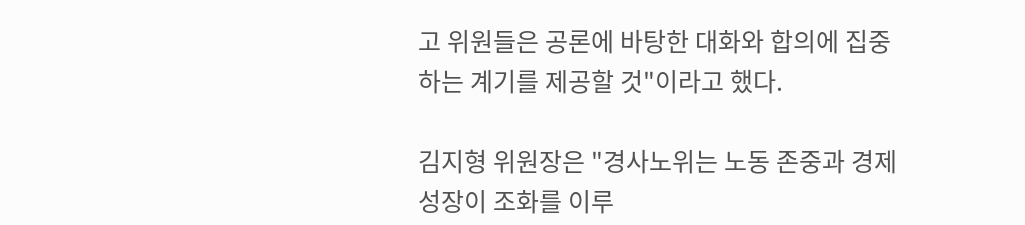고 위원들은 공론에 바탕한 대화와 합의에 집중하는 계기를 제공할 것"이라고 했다.

김지형 위원장은 "경사노위는 노동 존중과 경제 성장이 조화를 이루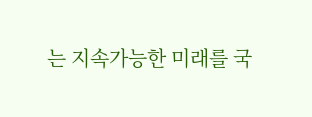는 지속가능한 미래를 국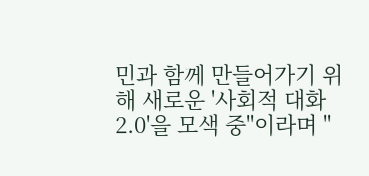민과 함께 만들어가기 위해 새로운 '사회적 대화 2.0'을 모색 중"이라며 "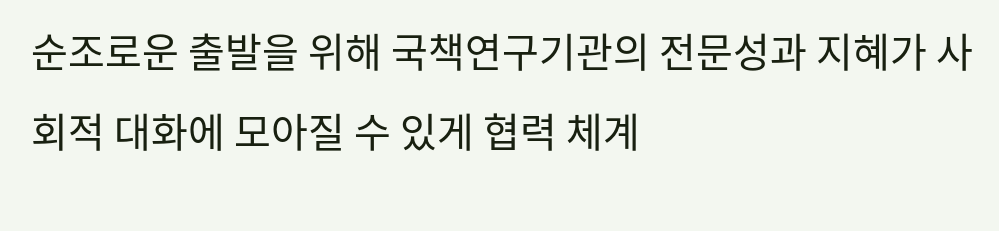순조로운 출발을 위해 국책연구기관의 전문성과 지혜가 사회적 대화에 모아질 수 있게 협력 체계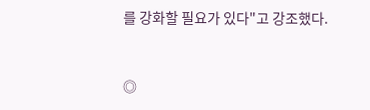를 강화할 필요가 있다"고 강조했다.


◎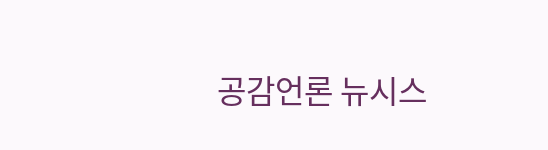공감언론 뉴시스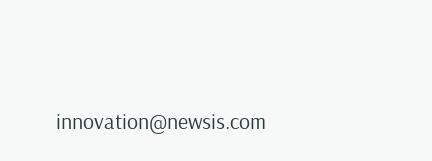innovation@newsis.com